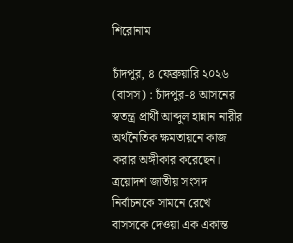শিরোনাম

চাঁদপুর, ৪ ফেব্রুয়ারি ২০২৬ (বাসস) : চাঁদপুর-৪ আসনের স্বতন্ত্র প্রার্থী আব্দুল হান্নান নারীর অর্থনৈতিক ক্ষমতায়নে কাজ করার অঙ্গীকার করেছেন। ত্রয়োদশ জাতীয় সংসদ নির্বাচনকে সামনে রেখে বাসসকে দেওয়া এক একান্ত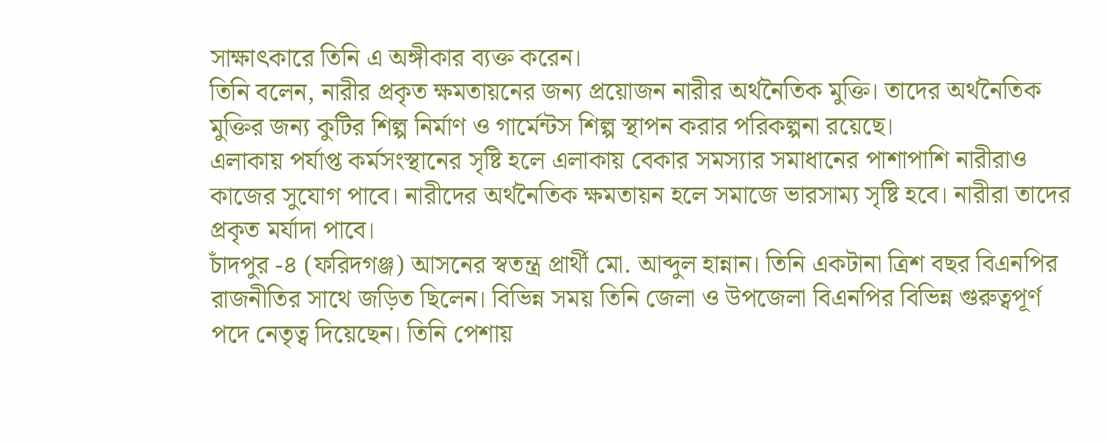সাক্ষাৎকারে তিনি এ অঙ্গীকার ব্যক্ত করেন।
তিনি বলেন, নারীর প্রকৃত ক্ষমতায়নের জন্য প্রয়োজন নারীর অর্থনৈতিক মুক্তি। তাদের অর্থনৈতিক মুক্তির জন্য কুটির শিল্প নির্মাণ ও গার্মেন্টস শিল্প স্থাপন করার পরিকল্পনা রয়েছে।
এলাকায় পর্যাপ্ত কর্মসংস্থানের সৃষ্টি হলে এলাকায় বেকার সমস্যার সমাধানের পাশাপাশি নারীরাও কাজের সুযোগ পাবে। নারীদের অর্থনৈতিক ক্ষমতায়ন হলে সমাজে ভারসাম্য সৃষ্টি হবে। নারীরা তাদের প্রকৃত মর্যাদা পাবে।
চাঁদপুর -৪ (ফরিদগঞ্জ) আসনের স্বতন্ত্র প্রার্থী মো. আব্দুল হান্নান। তিনি একটানা ত্রিশ বছর বিএনপির রাজনীতির সাথে জড়িত ছিলেন। বিভিন্ন সময় তিনি জেলা ও উপজেলা বিএনপির বিভিন্ন গুরুত্বপূর্ণ পদে নেতৃত্ব দিয়েছেন। তিনি পেশায়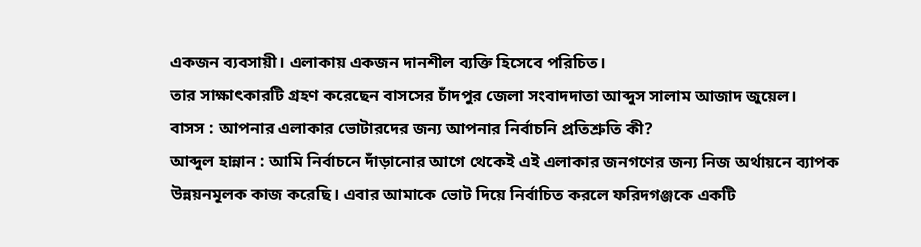একজন ব্যবসায়ী। এলাকায় একজন দানশীল ব্যক্তি হিসেবে পরিচিত।
তার সাক্ষাৎকারটি গ্রহণ করেছেন বাসসের চাঁদপুর জেলা সংবাদদাতা আব্দুস সালাম আজাদ জুয়েল।
বাসস : আপনার এলাকার ভোটারদের জন্য আপনার নির্বাচনি প্রতিশ্রুতি কী?
আব্দুল হান্নান : আমি নির্বাচনে দাঁড়ানোর আগে থেকেই এই এলাকার জনগণের জন্য নিজ অর্থায়নে ব্যাপক উন্নয়নমূলক কাজ করেছি। এবার আমাকে ভোট দিয়ে নির্বাচিত করলে ফরিদগঞ্জকে একটি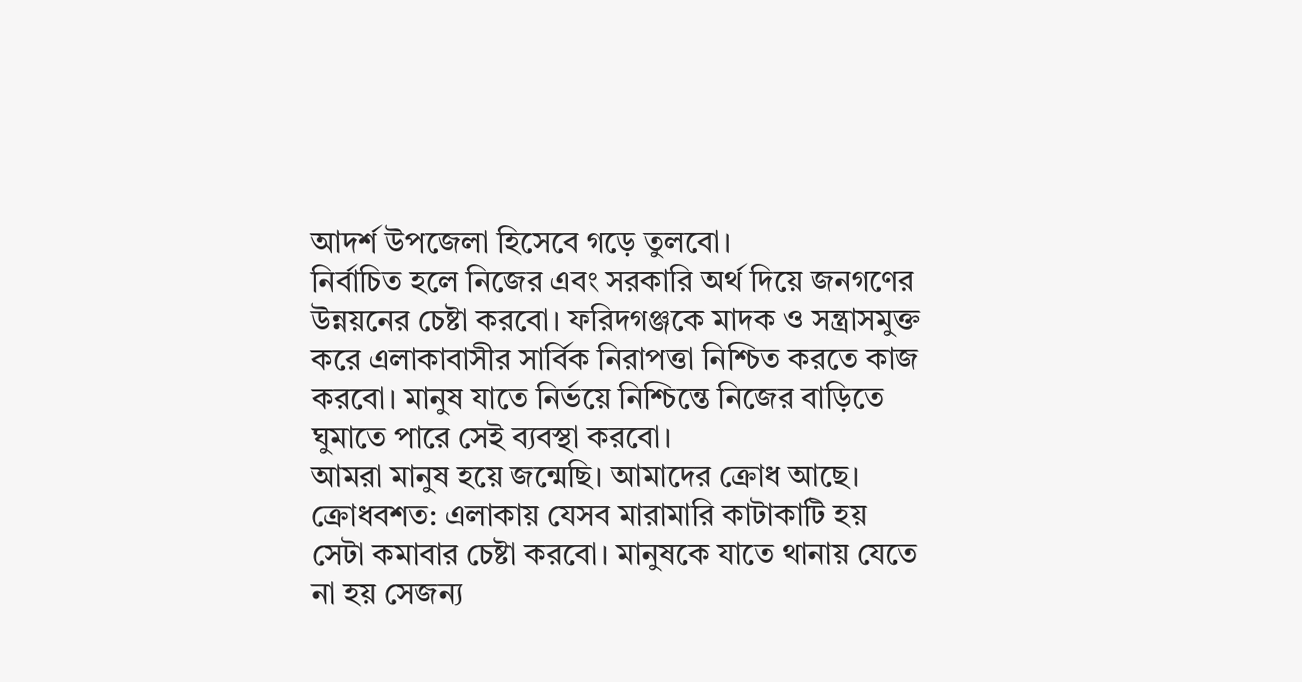আদর্শ উপজেলা হিসেবে গড়ে তুলবো।
নির্বাচিত হলে নিজের এবং সরকারি অর্থ দিয়ে জনগণের উন্নয়নের চেষ্টা করবো। ফরিদগঞ্জকে মাদক ও সন্ত্রাসমুক্ত করে এলাকাবাসীর সার্বিক নিরাপত্তা নিশ্চিত করতে কাজ করবো। মানুষ যাতে নির্ভয়ে নিশ্চিন্তে নিজের বাড়িতে ঘুমাতে পারে সেই ব্যবস্থা করবো।
আমরা মানুষ হয়ে জন্মেছি। আমাদের ক্রোধ আছে। ক্রোধবশত: এলাকায় যেসব মারামারি কাটাকাটি হয় সেটা কমাবার চেষ্টা করবো। মানুষকে যাতে থানায় যেতে না হয় সেজন্য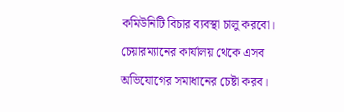কমিউনিটি বিচার ব্যবস্থা চালু করবো।
চেয়ারম্যানের কার্যালয় থেকে এসব অভিযোগের সমাধানের চেষ্টা করব।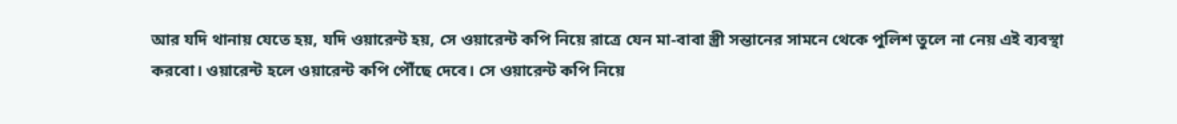আর যদি থানায় যেতে হয়, যদি ওয়ারেন্ট হয়, সে ওয়ারেন্ট কপি নিয়ে রাত্রে যেন মা-বাবা স্ত্রী সন্তানের সামনে থেকে পুলিশ তুলে না নেয় এই ব্যবস্থা করবো। ওয়ারেন্ট হলে ওয়ারেন্ট কপি পৌঁছে দেবে। সে ওয়ারেন্ট কপি নিয়ে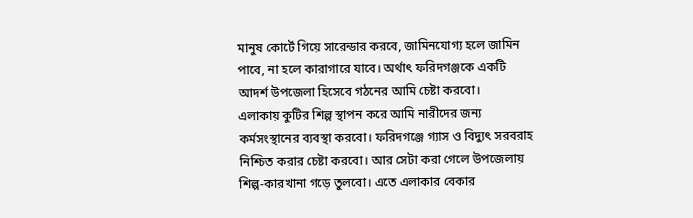মানুষ কোর্টে গিয়ে সারেন্ডার করবে, জামিনযোগ্য হলে জামিন পাবে, না হলে কারাগারে যাবে। অর্থাৎ ফরিদগঞ্জকে একটি আদর্শ উপজেলা হিসেবে গঠনের আমি চেষ্টা করবো।
এলাকায় কুটির শিল্প স্থাপন করে আমি নারীদের জন্য কর্মসংস্থানের ব্যবস্থা করবো। ফরিদগঞ্জে গ্যাস ও বিদ্যুৎ সরবরাহ নিশ্চিত করার চেষ্টা করবো। আর সেটা করা গেলে উপজেলায় শিল্প-কারখানা গড়ে তুলবো। এতে এলাকার বেকার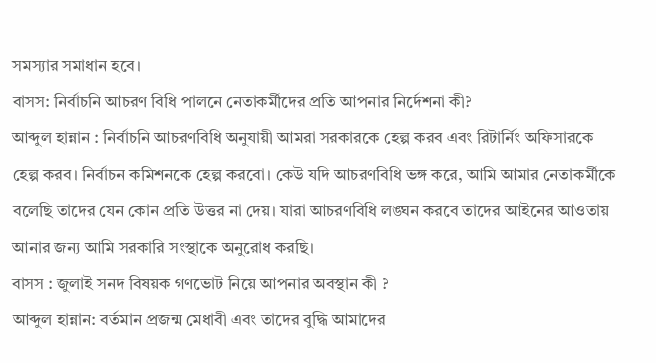সমস্যার সমাধান হবে।
বাসস: নির্বাচনি আচরণ বিধি পালনে নেতাকর্মীদের প্রতি আপনার নির্দেশনা কী?
আব্দুল হান্নান : নির্বাচনি আচরণবিধি অনুযায়ী আমরা সরকারকে হেল্প করব এবং রিটার্নিং অফিসারকে হেল্প করব। নির্বাচন কমিশনকে হেল্প করবো। কেউ যদি আচরণবিধি ভঙ্গ করে, আমি আমার নেতাকর্মীকে বলেছি তাদের যেন কোন প্রতি উত্তর না দেয়। যারা আচরণবিধি লঙ্ঘন করবে তাদের আইনের আওতায় আনার জন্য আমি সরকারি সংস্থাকে অনুরোধ করছি।
বাসস : জুলাই সনদ বিষয়ক গণভোট নিয়ে আপনার অবস্থান কী ?
আব্দুল হান্নান: বর্তমান প্রজন্ম মেধাবী এবং তাদের বুদ্ধি আমাদের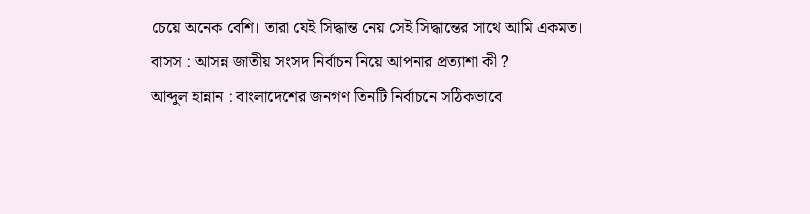চেয়ে অনেক বেশি। তারা যেই সিদ্ধান্ত নেয় সেই সিদ্ধান্তের সাথে আমি একমত।
বাসস : আসন্ন জাতীয় সংসদ নির্বাচন নিয়ে আপনার প্রত্যাশা কী ?
আব্দুল হান্নান : বাংলাদেশের জনগণ তিনটি নির্বাচনে সঠিকভাবে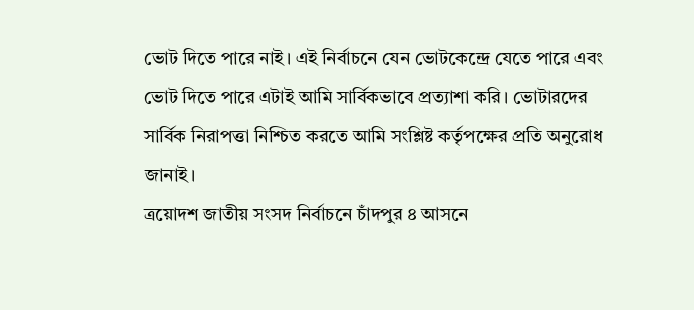ভোট দিতে পারে নাই। এই নির্বাচনে যেন ভোটকেন্দ্রে যেতে পারে এবং ভোট দিতে পারে এটাই আমি সার্বিকভাবে প্রত্যাশা করি। ভোটারদের সার্বিক নিরাপত্তা নিশ্চিত করতে আমি সংশ্লিষ্ট কর্তৃপক্ষের প্রতি অনুরোধ জানাই।
ত্রয়োদশ জাতীয় সংসদ নির্বাচনে চাঁদপুর ৪ আসনে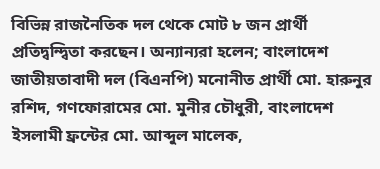বিভিন্ন রাজনৈতিক দল থেকে মোট ৮ জন প্রার্থী প্রতিদ্বন্দ্বিতা করছেন। অন্যান্যরা হলেন; বাংলাদেশ জাতীয়তাবাদী দল (বিএনপি) মনোনীত প্রার্থী মো. হারুনুর রশিদ, গণফোরামের মো. মুনীর চৌধুরী, বাংলাদেশ ইসলামী ফ্রন্টের মো. আব্দুল মালেক,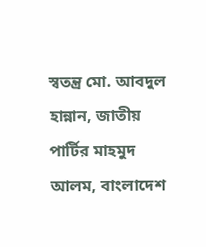স্বতন্ত্র মো. আবদুল হান্নান, জাতীয় পার্টির মাহমুদ আলম, বাংলাদেশ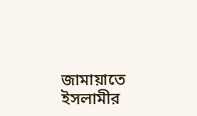জামায়াতে ইসলামীর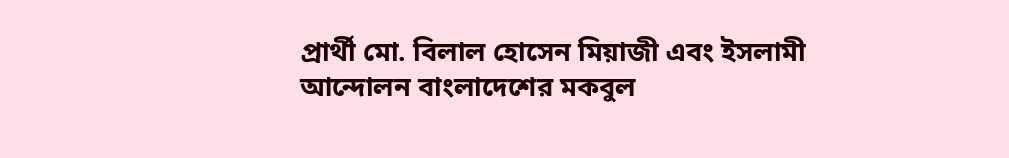প্রার্থী মো. বিলাল হোসেন মিয়াজী এবং ইসলামী আন্দোলন বাংলাদেশের মকবুল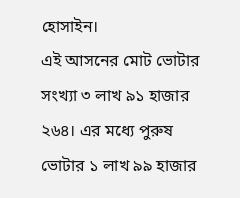হোসাইন।
এই আসনের মোট ভোটার সংখ্যা ৩ লাখ ৯১ হাজার ২৬৪। এর মধ্যে পুরুষ ভোটার ১ লাখ ৯৯ হাজার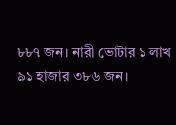৮৮৭ জন। নারী ভোটার ১ লাখ ৯১ হাজার ৩৮৬ জন।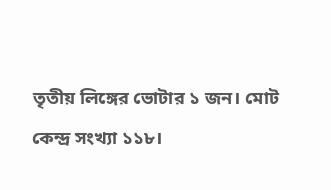তৃতীয় লিঙ্গের ভোটার ১ জন। মোট কেন্দ্র সংখ্যা ১১৮।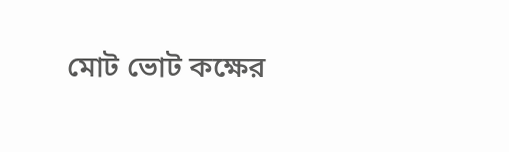মোট ভোট কক্ষের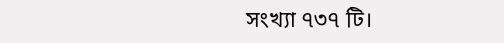সংখ্যা ৭৩৭ টি।